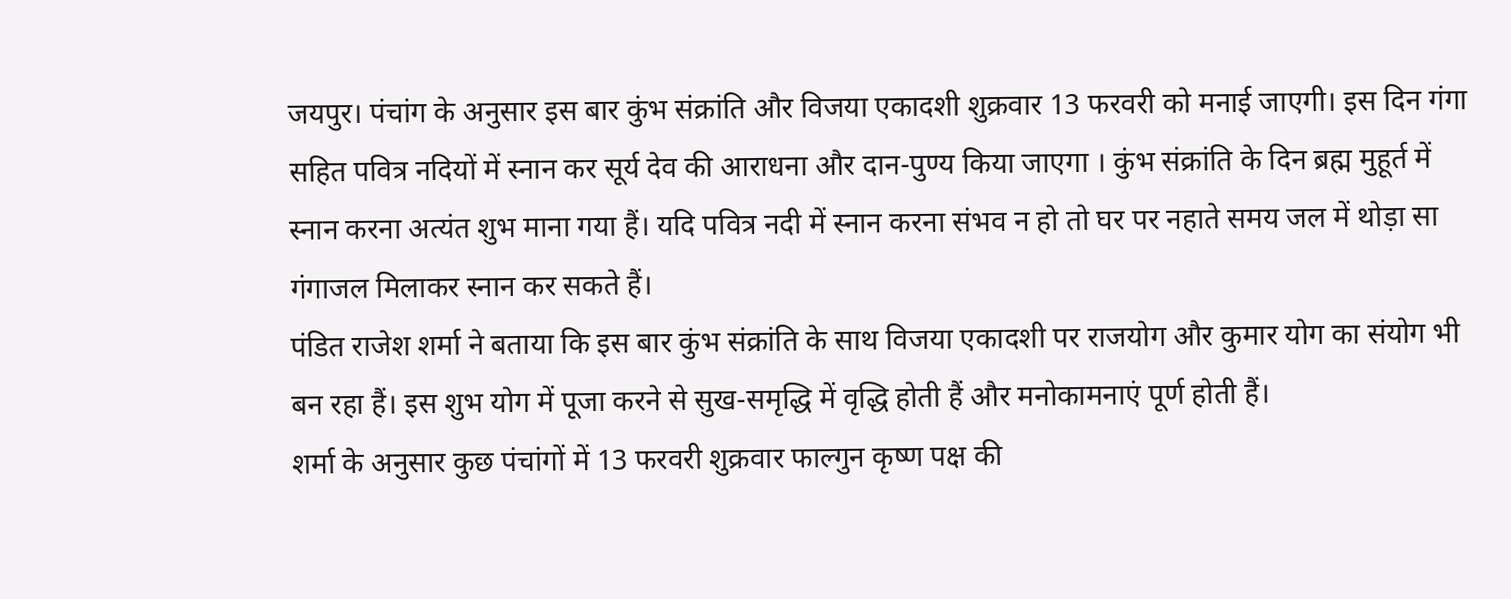जयपुर। पंचांग के अनुसार इस बार कुंभ संक्रांति और विजया एकादशी शुक्रवार 13 फरवरी को मनाई जाएगी। इस दिन गंगा सहित पवित्र नदियों में स्नान कर सूर्य देव की आराधना और दान-पुण्य किया जाएगा । कुंभ संक्रांति के दिन ब्रह्म मुहूर्त में स्नान करना अत्यंत शुभ माना गया हैं। यदि पवित्र नदी में स्नान करना संभव न हो तो घर पर नहाते समय जल में थोड़ा सा गंगाजल मिलाकर स्नान कर सकते हैं।
पंडित राजेश शर्मा ने बताया कि इस बार कुंभ संक्रांति के साथ विजया एकादशी पर राजयोग और कुमार योग का संयोग भी बन रहा हैं। इस शुभ योग में पूजा करने से सुख-समृद्धि में वृद्धि होती हैं और मनोकामनाएं पूर्ण होती हैं।
शर्मा के अनुसार कुछ पंचांगों में 13 फरवरी शुक्रवार फाल्गुन कृष्ण पक्ष की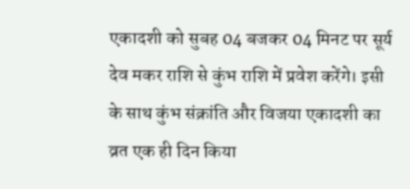एकादशी को सुबह 04 बजकर 04 मिनट पर सूर्य देव मकर राशि से कुंभ राशि में प्रवेश करेंगे। इसी के साथ कुंभ संक्रांति और विजया एकादशी का व्रत एक ही दिन किया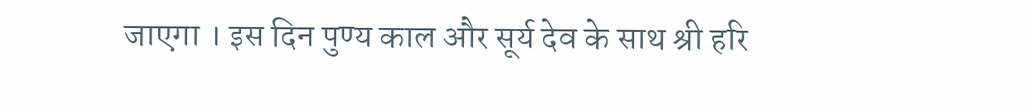जाएगा । इस दिन पुण्य काल और सूर्य देव के साथ श्री हरि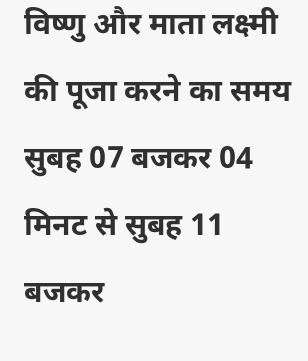विष्णु और माता लक्ष्मी की पूजा करने का समय सुबह 07 बजकर 04 मिनट से सुबह 11 बजकर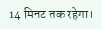14 मिनट तक रहेगा।